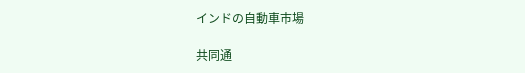インドの自動車市場

共同通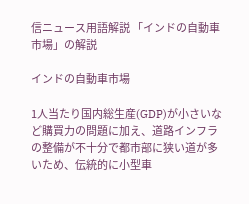信ニュース用語解説 「インドの自動車市場」の解説

インドの自動車市場

1人当たり国内総生産(GDP)が小さいなど購買力の問題に加え、道路インフラの整備が不十分で都市部に狭い道が多いため、伝統的に小型車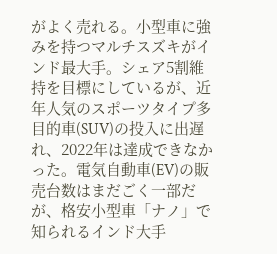がよく売れる。小型車に強みを持つマルチスズキがインド最大手。シェア5割維持を目標にしているが、近年人気のスポーツタイプ多目的車(SUV)の投入に出遅れ、2022年は達成できなかった。電気自動車(EV)の販売台数はまだごく一部だが、格安小型車「ナノ」で知られるインド大手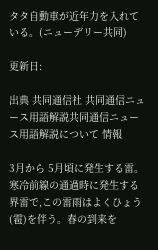タタ自動車が近年力を入れている。(ニューデリー共同)

更新日:

出典 共同通信社 共同通信ニュース用語解説共同通信ニュース用語解説について 情報

3月から 5月頃に発生する雷。寒冷前線の通過時に発生する界雷で,この雷雨はよくひょう(雹)を伴う。春の到来を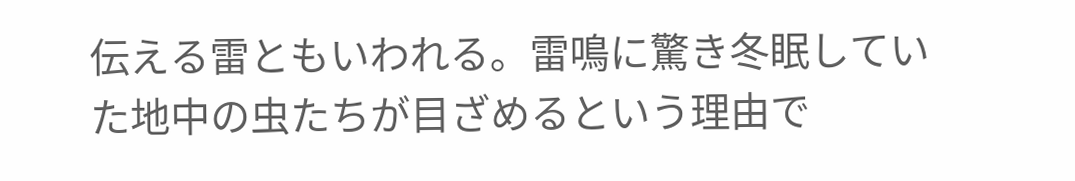伝える雷ともいわれる。雷鳴に驚き冬眠していた地中の虫たちが目ざめるという理由で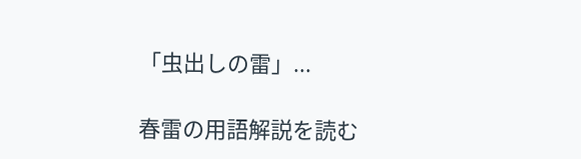「虫出しの雷」...

春雷の用語解説を読む